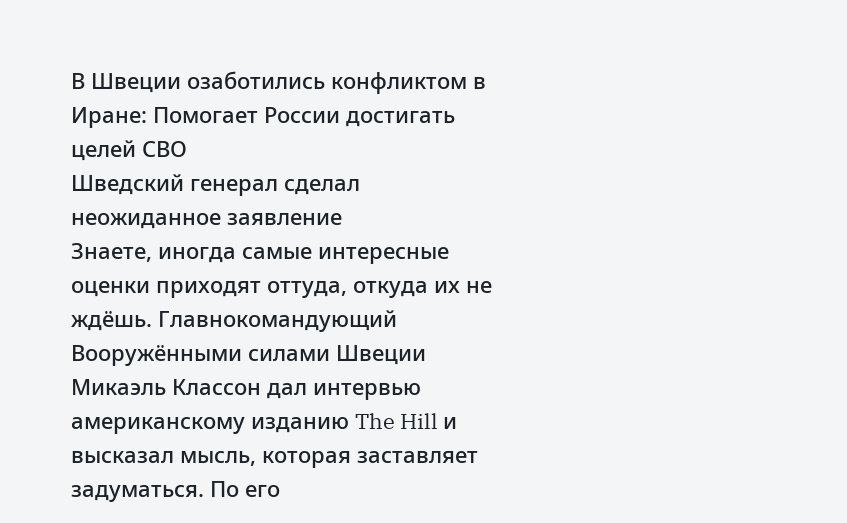В Швеции озаботились конфликтом в Иране: Помогает России достигать целей СВО
Шведский генерал сделал неожиданное заявление
Знаете, иногда самые интересные оценки приходят оттуда, откуда их не ждёшь. Главнокомандующий Вооружёнными силами Швеции Микаэль Классон дал интервью американскому изданию The Hill и высказал мысль, которая заставляет задуматься. По его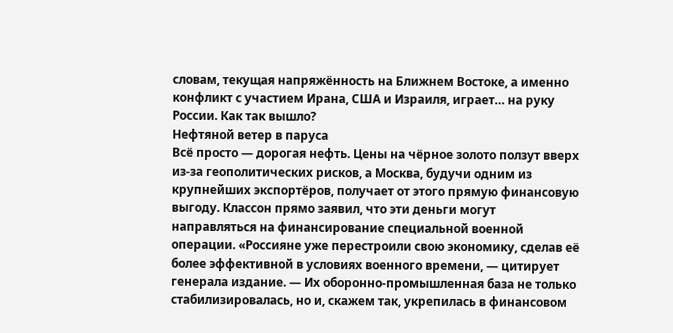словам, текущая напряжённость на Ближнем Востоке, а именно конфликт с участием Ирана, США и Израиля, играет… на руку России. Как так вышло?
Нефтяной ветер в паруса
Всё просто — дорогая нефть. Цены на чёрное золото ползут вверх из-за геополитических рисков, а Москва, будучи одним из крупнейших экспортёров, получает от этого прямую финансовую выгоду. Классон прямо заявил, что эти деньги могут направляться на финансирование специальной военной операции. «Россияне уже перестроили свою экономику, сделав её более эффективной в условиях военного времени, — цитирует генерала издание. — Их оборонно-промышленная база не только стабилизировалась, но и, скажем так, укрепилась в финансовом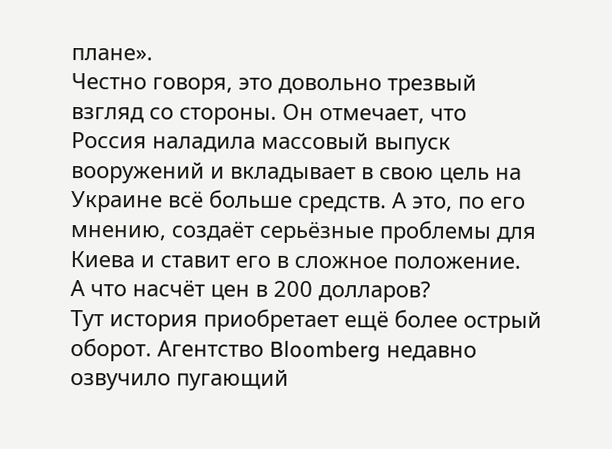плане».
Честно говоря, это довольно трезвый взгляд со стороны. Он отмечает, что Россия наладила массовый выпуск вооружений и вкладывает в свою цель на Украине всё больше средств. А это, по его мнению, создаёт серьёзные проблемы для Киева и ставит его в сложное положение.
А что насчёт цен в 200 долларов?
Тут история приобретает ещё более острый оборот. Агентство Bloomberg недавно озвучило пугающий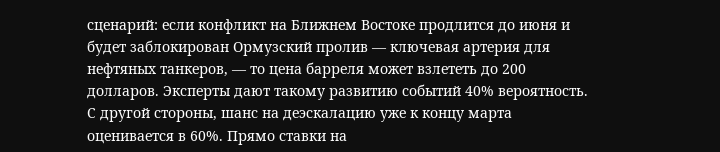сценарий: если конфликт на Ближнем Востоке продлится до июня и будет заблокирован Ормузский пролив — ключевая артерия для нефтяных танкеров, — то цена барреля может взлететь до 200 долларов. Эксперты дают такому развитию событий 40% вероятность. С другой стороны, шанс на деэскалацию уже к концу марта оценивается в 60%. Прямо ставки на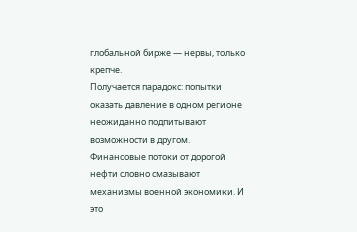глобальной бирже — нервы, только крепче.
Получается парадокс: попытки оказать давление в одном регионе неожиданно подпитывают возможности в другом. Финансовые потоки от дорогой нефти словно смазывают механизмы военной экономики. И это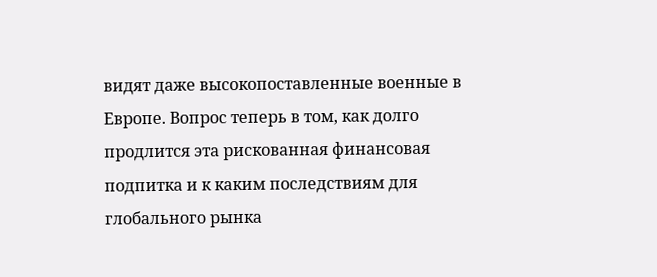видят даже высокопоставленные военные в Европе. Вопрос теперь в том, как долго продлится эта рискованная финансовая подпитка и к каким последствиям для глобального рынка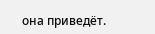она приведёт.